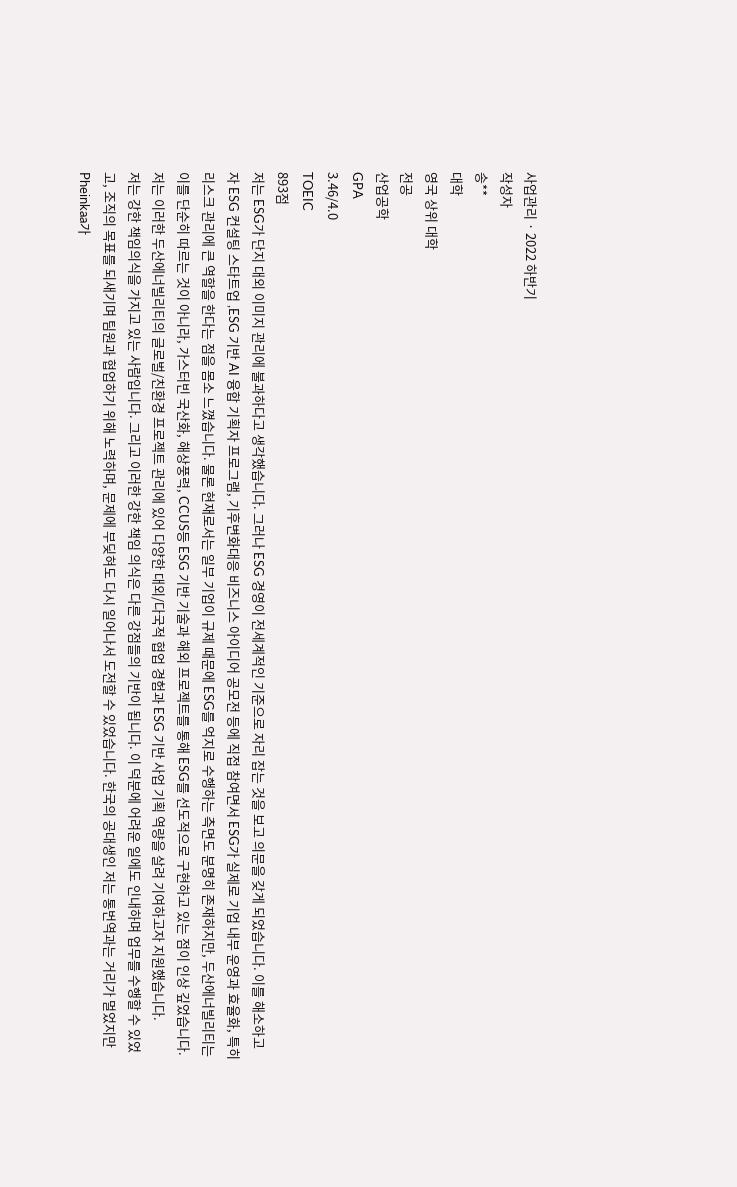사업관리 · 2022 하반기
작성자
송**
대학
영국 상위 대학
전공
산업공학
GPA
3.46/4.0
TOEIC
893점
저는 ESG가 단지 대외 이미지 관리에 불과하다고 생각했습니다. 그러나 ESG 경영이 전세계적인 기준으로 자리 잡는 것을 보고 의문을 갖게 되었습니다. 이를 해소하고자 ESG 컨설팅 스타트업 ,ESG 기반 AI 융합 기획자 프로그램, 기후변화대응 비즈니스 아이디어 공모전 등에 직접 참여면서 ESG가 실제로 기업 내부 운영과 효율화, 특히 리스크 관리에 큰 역할을 한다는 점을 몸소 느꼈습니다. 물론 현재로서는 일부 기업이 규제 때문에 ESG를 억지로 수행하는 측면도 분명히 존재하지만, 두산에너빌리티는 이를 단순히 따르는 것이 아니라, 가스터빈 국산화, 해상풍력, CCUS등 ESG 기반 기술과 해외 프로젝트를 통해 ESG를 선도적으로 구현하고 있는 점이 인상 깊었습니다. 저는 이러한 두산에너빌리티의 글로벌/친환경 프로젝트 관리에 있어 다양한 대외/다국적 협업 경험과 ESG 기반 사업 기획 역량을 살려 기여하고자 지원했습니다.
저는 강한 책임의식을 가지고 있는 사람입니다. 그리고 이러한 강한 책임 의식은 다른 강점들의 기반이 됩니다. 이 덕분에 어려운 일에도 인내하며 업무를 수행할 수 있었고, 조직의 목표를 되새기며 팀원과 협업하기 위해 노력하며, 문제에 부딪혀도 다시 일어나서 도전할 수 있었습니다. 한국의 공대생인 저는 통번역과는 거리가 멀었지만 Pheinkaa가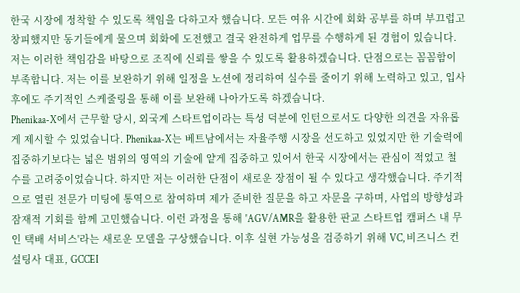한국 시장에 정착할 수 있도록 책임을 다하고자 했습니다. 모든 여유 시간에 회화 공부를 하며 부끄럽고 창피했지만 동기들에게 물으며 회화에 도전했고 결국 완전하게 업무를 수행하게 된 경험이 있습니다. 저는 이러한 책임감을 바탕으로 조직에 신뢰를 쌓을 수 있도록 활용하겠습니다. 단점으로는 꼼꼼함이 부족합니다. 저는 이를 보완하기 위해 일정을 노션에 정리하여 실수를 줄이기 위해 노력하고 있고, 입사 후에도 주기적인 스케줄링을 통해 이를 보완해 나아가도록 하겠습니다.
Phenikaa-X에서 근무할 당시, 외국계 스타트업이라는 특성 덕분에 인턴으로서도 다양한 의견을 자유롭게 제시할 수 있었습니다. Phenikaa-X는 베트남에서는 자율주행 시장을 선도하고 있었지만 한 기술력에 집중하기보다는 넓은 범위의 영역의 기술에 얕게 집중하고 있어서 한국 시장에서는 관심이 적었고 철수를 고려중이었습니다. 하지만 저는 이러한 단점이 새로운 장점이 될 수 있다고 생각했습니다. 주기적으로 열린 전문가 미팅에 통역으로 참여하며 제가 준비한 질문을 하고 자문을 구하며, 사업의 방향성과 잠재적 기회를 함께 고민했습니다. 이런 과정을 통해 'AGV/AMR을 활용한 판교 스타트업 캠퍼스 내 무인 택배 서비스'라는 새로운 모델을 구상했습니다. 이후 실현 가능성을 검증하기 위해 VC, 비즈니스 컨설팅사 대표, GCCEI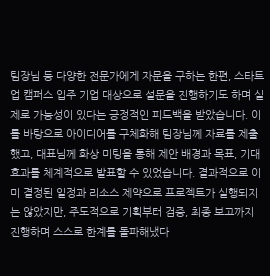팀장님 등 다양한 전문가에게 자문을 구하는 한편, 스타트업 캠퍼스 입주 기업 대상으로 설문을 진행하기도 하며 실제로 가능성이 있다는 긍정적인 피드백을 받았습니다. 이를 바탕으로 아이디어를 구체화해 팀장님께 자료를 제출했고, 대표님께 화상 미팅을 통해 제안 배경과 목표, 기대 효과를 체계적으로 발표할 수 있었습니다. 결과적으로 이미 결정된 일정과 리소스 제약으로 프로젝트가 실행되지는 않았지만, 주도적으로 기획부터 검증, 최종 보고까지 진행하며 스스로 한계를 돌파해냈다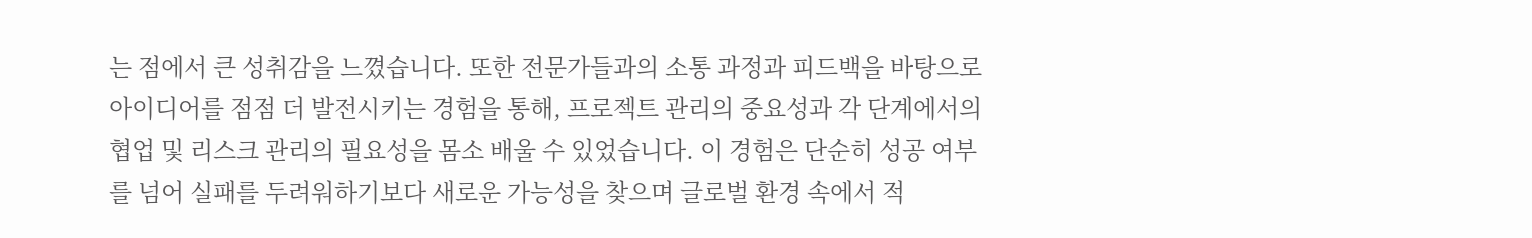는 점에서 큰 성취감을 느꼈습니다. 또한 전문가들과의 소통 과정과 피드백을 바탕으로 아이디어를 점점 더 발전시키는 경험을 통해, 프로젝트 관리의 중요성과 각 단계에서의 협업 및 리스크 관리의 필요성을 몸소 배울 수 있었습니다. 이 경험은 단순히 성공 여부를 넘어 실패를 두려워하기보다 새로운 가능성을 찾으며 글로벌 환경 속에서 적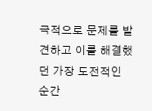극적으로 문제를 발견하고 이를 해결했던 가장 도전적인 순간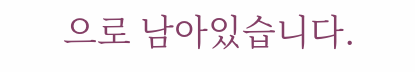으로 남아있습니다.